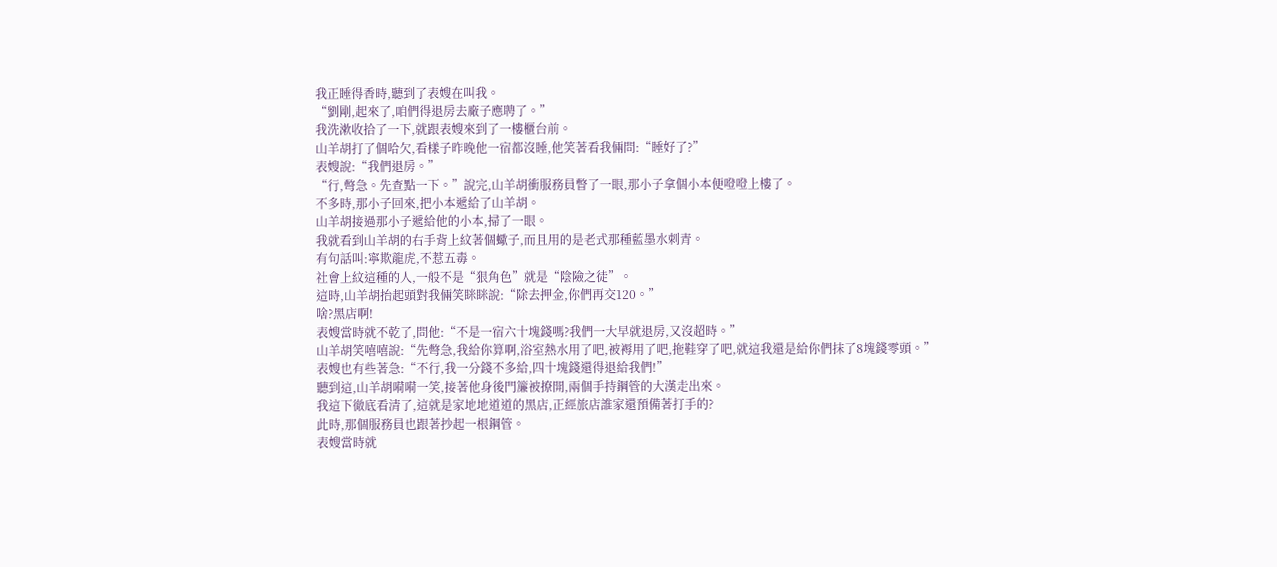我正睡得香時,聽到了表嫂在叫我。
“劉剛,起來了,咱們得退房去廠子應聘了。”
我洗漱收拾了一下,就跟表嫂來到了一樓櫃台前。
山羊胡打了個哈欠,看樣子昨晚他一宿都沒睡,他笑著看我倆問:“睡好了?”
表嫂說:“我們退房。”
“行,彆急。先查點一下。”說完,山羊胡衝服務員瞥了一眼,那小子拿個小本便噔噔上樓了。
不多時,那小子回來,把小本遞給了山羊胡。
山羊胡接過那小子遞給他的小本,掃了一眼。
我就看到山羊胡的右手背上紋著個蠍子,而且用的是老式那種藍墨水刺青。
有句話叫:寧欺龍虎,不惹五毒。
社會上紋這種的人,一般不是“狠角色”就是“陰險之徒”。
這時,山羊胡抬起頭對我倆笑眯眯說:“除去押金,你們再交120。”
啥?黑店啊!
表嫂當時就不乾了,問他:“不是一宿六十塊錢嗎?我們一大早就退房,又沒超時。”
山羊胡笑嘻嘻說:“先彆急,我給你算啊,浴室熱水用了吧,被褥用了吧,拖鞋穿了吧,就這我還是給你們抹了8塊錢零頭。”
表嫂也有些著急:“不行,我一分錢不多給,四十塊錢還得退給我們!”
聽到這,山羊胡嗬嗬一笑,接著他身後門簾被撩開,兩個手持鋼管的大漢走出來。
我這下徹底看清了,這就是家地地道道的黑店,正經旅店誰家還預備著打手的?
此時,那個服務員也跟著抄起一根鋼管。
表嫂當時就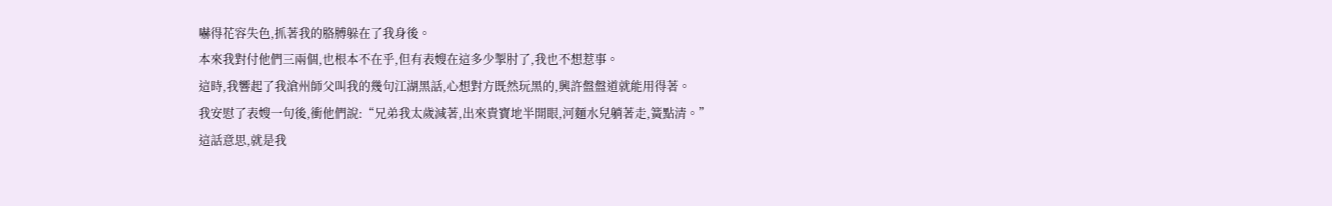嚇得花容失色,抓著我的胳膊躲在了我身後。
本來我對付他們三兩個,也根本不在乎,但有表嫂在這多少掣肘了,我也不想惹事。
這時,我響起了我滄州師父叫我的幾句江湖黑話,心想對方既然玩黑的,興許盤盤道就能用得著。
我安慰了表嫂一句後,衝他們說:“兄弟我太歲減著,出來貴寶地半開眼,河麵水兒躺著走,簧點清。”
這話意思,就是我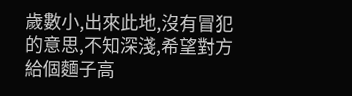歲數小,出來此地,沒有冒犯的意思,不知深淺,希望對方給個麵子高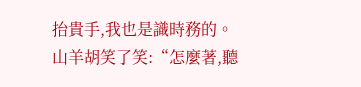抬貴手,我也是識時務的。
山羊胡笑了笑:“怎麼著,聽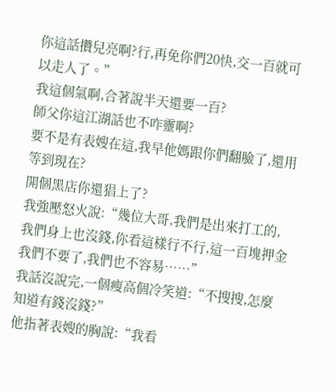你這話攢兒亮啊?行,再免你們20快,交一百就可以走人了。”
我這個氣啊,合著說半天還要一百?
師父你這江湖話也不咋靈啊?
要不是有表嫂在這,我早他媽跟你們翻臉了,還用等到現在?
開個黑店你還猖上了?
我強壓怒火說:“幾位大哥,我們是出來打工的,我們身上也沒錢,你看這樣行不行,這一百塊押金我們不要了,我們也不容易……”
我話沒說完,一個瘦高個冷笑道:“不搜搜,怎麼知道有錢沒錢?”
他指著表嫂的胸說:“我看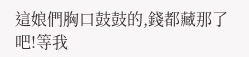這娘們胸口鼓鼓的,錢都藏那了吧!等我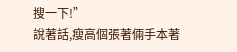搜一下!”
說著話,瘦高個張著倆手本著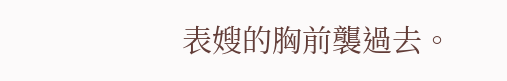表嫂的胸前襲過去。